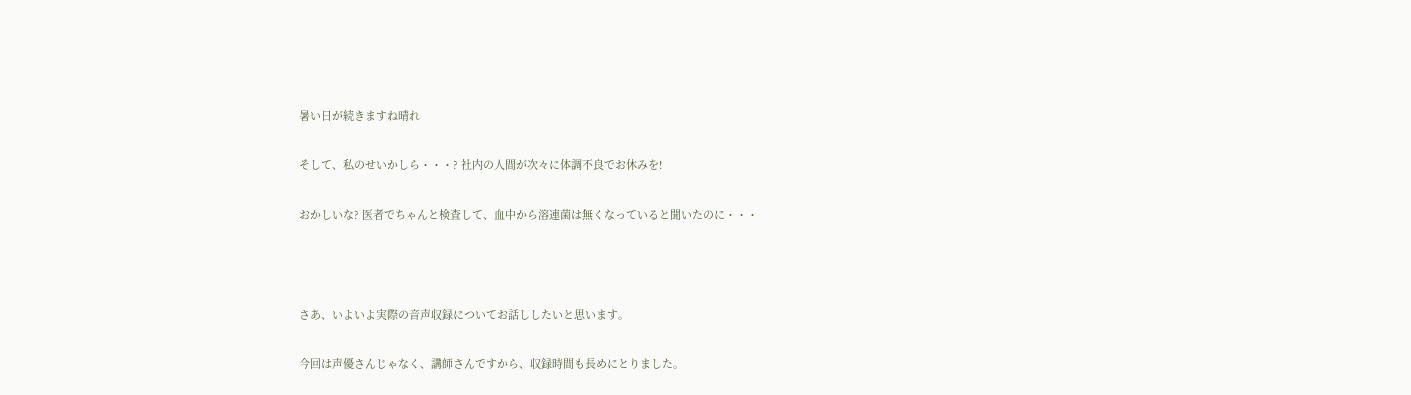暑い日が続きますね晴れ

そして、私のせいかしら・・・? 社内の人間が次々に体調不良でお休みを!

おかしいな? 医者でちゃんと検査して、血中から溶連菌は無くなっていると聞いたのに・・・



さあ、いよいよ実際の音声収録についてお話ししたいと思います。

今回は声優さんじゃなく、講師さんですから、収録時間も長めにとりました。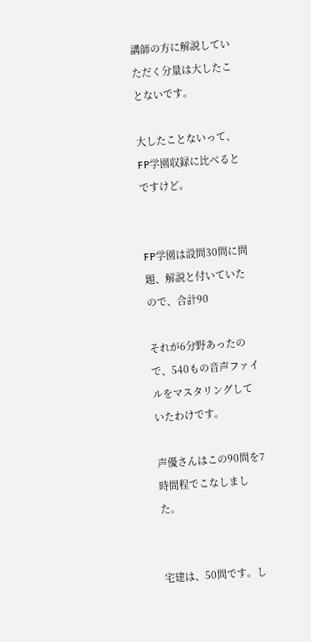講師の方に解説していただく分量は大したことないです。

大したことないって、FP学園収録に比べるとですけど。


FP学園は設問30問に問題、解説と付いていたので、合計90

それが6分野あったので、540もの音声ファイルをマスタリングしていたわけです。

声優さんはこの90問を7時間程でこなしました。


宅建は、50問です。し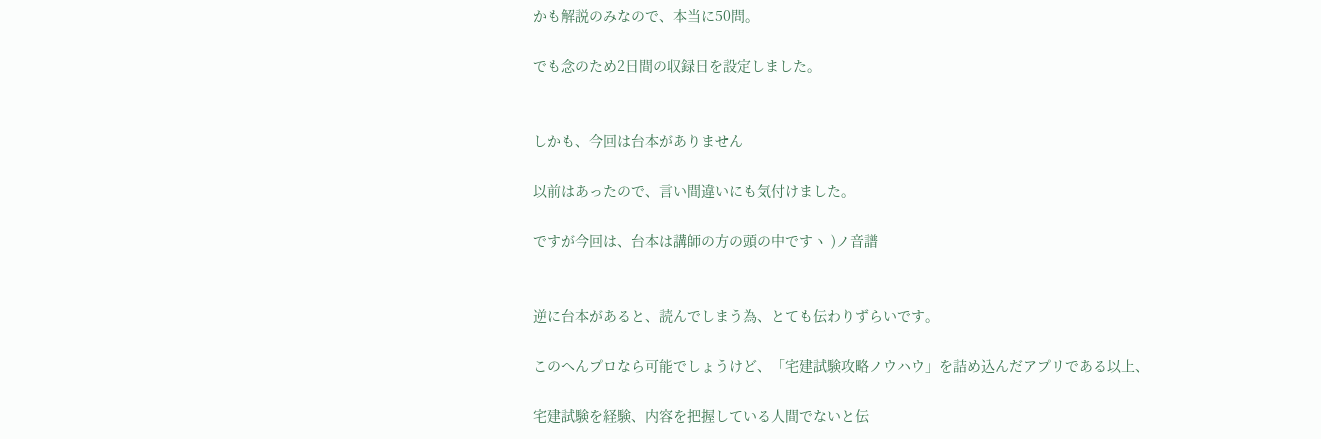かも解説のみなので、本当に50問。

でも念のため2日間の収録日を設定しました。


しかも、今回は台本がありません

以前はあったので、言い間違いにも気付けました。

ですが今回は、台本は講師の方の頭の中ですヽ )ノ音譜


逆に台本があると、読んでしまう為、とても伝わりずらいです。

このへんプロなら可能でしょうけど、「宅建試験攻略ノウハウ」を詰め込んだアプリである以上、

宅建試験を経験、内容を把握している人間でないと伝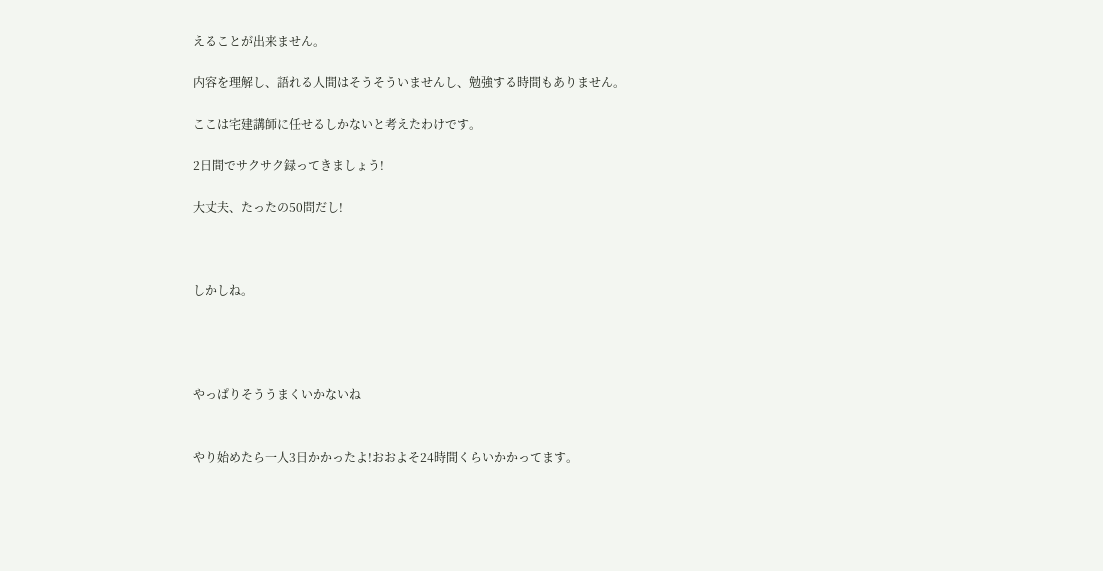えることが出来ません。

内容を理解し、語れる人間はそうそういませんし、勉強する時間もありません。

ここは宅建講師に任せるしかないと考えたわけです。

2日間でサクサク録ってきましょう!

大丈夫、たったの50問だし!



しかしね。




やっぱりそううまくいかないね


やり始めたら一人3日かかったよ!おおよそ24時間くらいかかってます。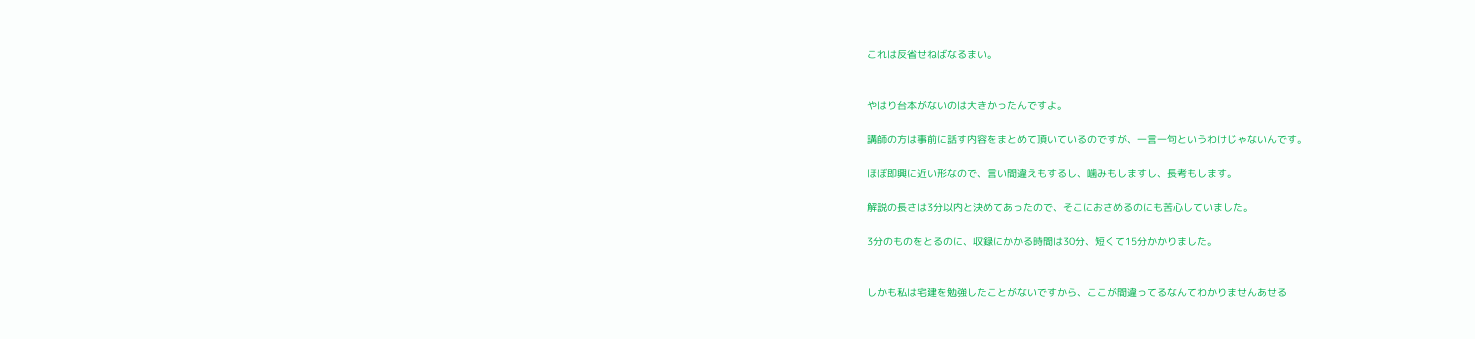これは反省せねばなるまい。


やはり台本がないのは大きかったんですよ。

講師の方は事前に話す内容をまとめて頂いているのですが、一言一句というわけじゃないんです。

ほぼ即興に近い形なので、言い間違えもするし、噛みもしますし、長考もします。

解説の長さは3分以内と決めてあったので、そこにおさめるのにも苦心していました。

3分のものをとるのに、収録にかかる時間は30分、短くて15分かかりました。


しかも私は宅建を勉強したことがないですから、ここが間違ってるなんてわかりませんあせる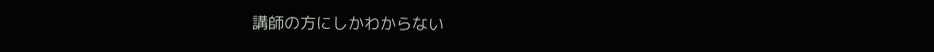講師の方にしかわからない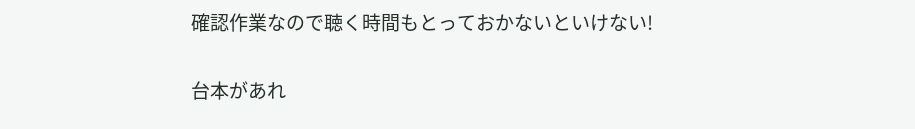確認作業なので聴く時間もとっておかないといけない!

台本があれ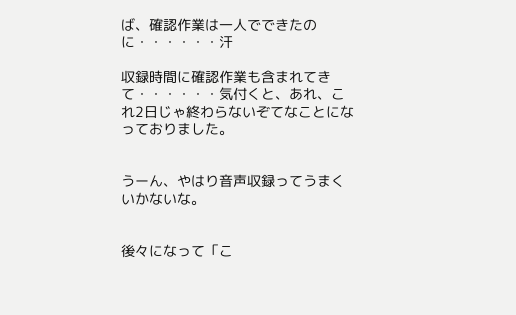ば、確認作業は一人でできたのに・・・・・・汗

収録時間に確認作業も含まれてきて・・・・・・気付くと、あれ、これ2日じゃ終わらないぞてなことになっておりました。


うーん、やはり音声収録ってうまくいかないな。


後々になって「こ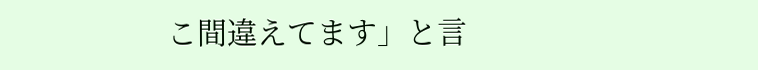こ間違えてます」と言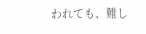われても、難し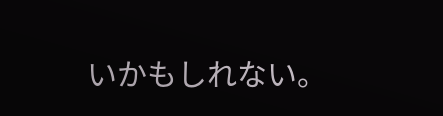いかもしれない。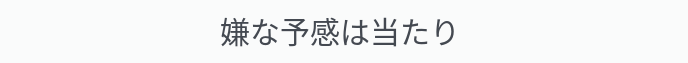嫌な予感は当たり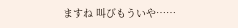ますね 叫びもういや……